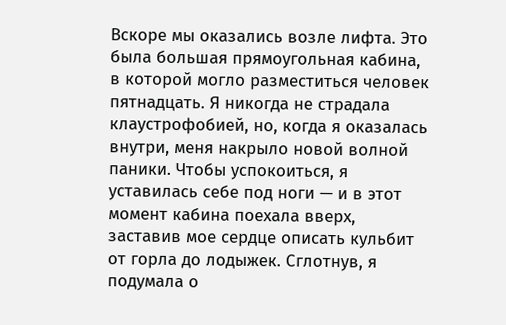Вскоре мы оказались возле лифта. Это была большая прямоугольная кабина, в которой могло разместиться человек пятнадцать. Я никогда не страдала клаустрофобией, но, когда я оказалась внутри, меня накрыло новой волной паники. Чтобы успокоиться, я уставилась себе под ноги — и в этот момент кабина поехала вверх, заставив мое сердце описать кульбит от горла до лодыжек. Сглотнув, я подумала о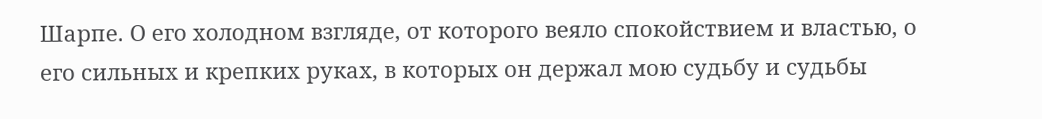Шарпе. О его холодном взгляде, от которого веяло спокойствием и властью, о его сильных и крепких руках, в которых он держал мою судьбу и судьбы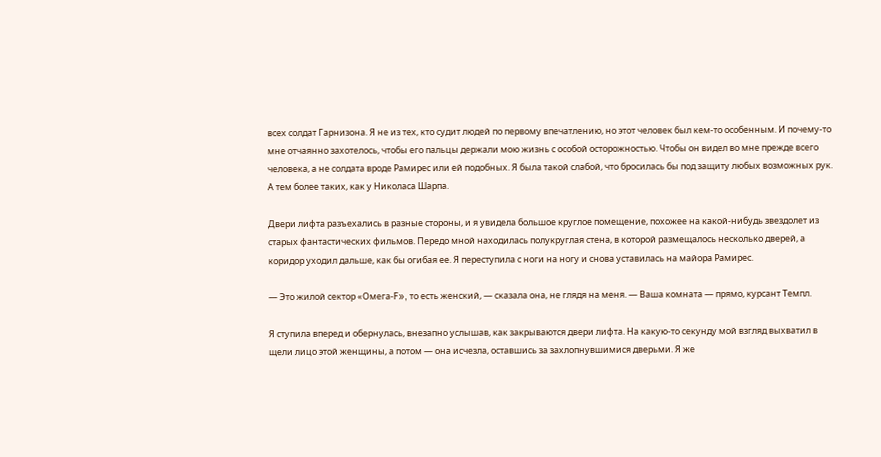всех солдат Гарнизона. Я не из тех, кто судит людей по первому впечатлению, но этот человек был кем-то особенным. И почему-то мне отчаянно захотелось, чтобы его пальцы держали мою жизнь с особой осторожностью. Чтобы он видел во мне прежде всего человека, а не солдата вроде Рамирес или ей подобных. Я была такой слабой, что бросилась бы под защиту любых возможных рук. А тем более таких, как у Николаса Шарпа.

Двери лифта разъехались в разные стороны, и я увидела большое круглое помещение, похожее на какой-нибудь звездолет из старых фантастических фильмов. Передо мной находилась полукруглая стена, в которой размещалось несколько дверей, а коридор уходил дальше, как бы огибая ее. Я переступила с ноги на ногу и снова уставилась на майора Рамирес.

— Это жилой сектор «Омега-F», то есть женский, — сказала она, не глядя на меня. — Ваша комната — прямо, курсант Темпл.

Я ступила вперед и обернулась, внезапно услышав, как закрываются двери лифта. На какую-то секунду мой взгляд выхватил в щели лицо этой женщины, а потом — она исчезла, оставшись за захлопнувшимися дверьми. Я же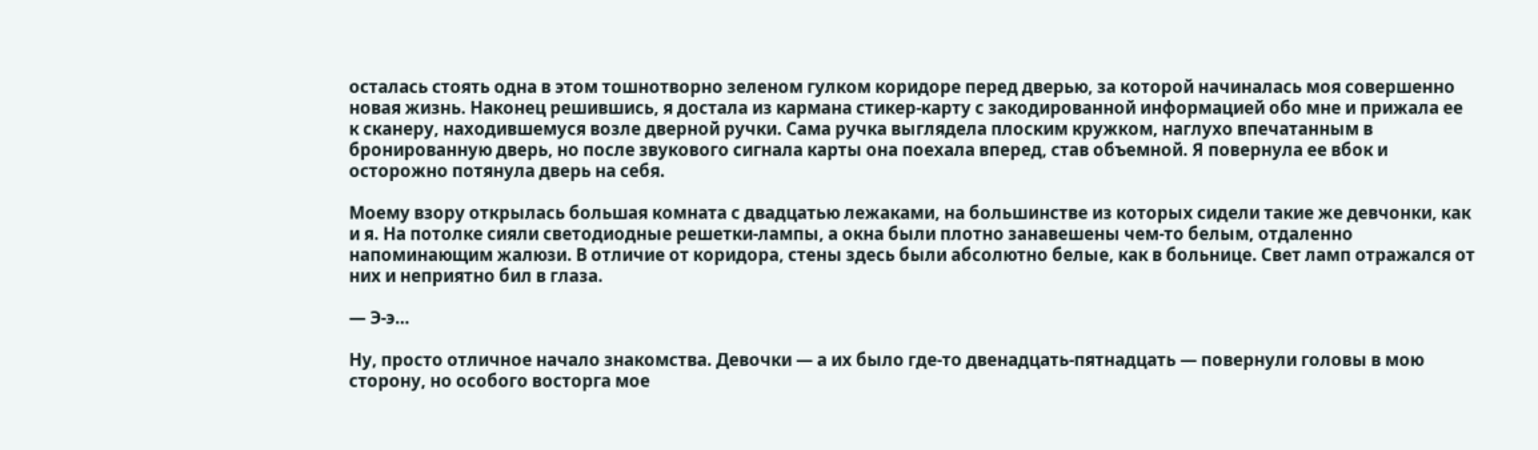осталась стоять одна в этом тошнотворно зеленом гулком коридоре перед дверью, за которой начиналась моя совершенно новая жизнь. Наконец решившись, я достала из кармана стикер-карту с закодированной информацией обо мне и прижала ее к сканеру, находившемуся возле дверной ручки. Сама ручка выглядела плоским кружком, наглухо впечатанным в бронированную дверь, но после звукового сигнала карты она поехала вперед, став объемной. Я повернула ее вбок и осторожно потянула дверь на себя.

Моему взору открылась большая комната с двадцатью лежаками, на большинстве из которых сидели такие же девчонки, как и я. На потолке сияли светодиодные решетки-лампы, а окна были плотно занавешены чем-то белым, отдаленно напоминающим жалюзи. В отличие от коридора, стены здесь были абсолютно белые, как в больнице. Свет ламп отражался от них и неприятно бил в глаза.

— Э-э…

Ну, просто отличное начало знакомства. Девочки — а их было где-то двенадцать-пятнадцать — повернули головы в мою сторону, но особого восторга мое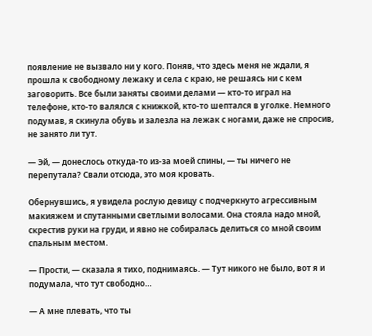появление не вызвало ни у кого. Поняв, что здесь меня не ждали, я прошла к свободному лежаку и села с краю, не решаясь ни с кем заговорить. Все были заняты своими делами — кто-то играл на телефоне, кто-то валялся с книжкой, кто-то шептался в уголке. Немного подумав, я скинула обувь и залезла на лежак с ногами, даже не спросив, не занято ли тут.

— Эй, — донеслось откуда-то из-за моей спины, — ты ничего не перепутала? Свали отсюда, это моя кровать.

Обернувшись, я увидела рослую девицу с подчеркнуто агрессивным макияжем и спутанными светлыми волосами. Она стояла надо мной, скрестив руки на груди, и явно не собиралась делиться со мной своим спальным местом.

— Прости, — сказала я тихо, поднимаясь. — Тут никого не было, вот я и подумала, что тут свободно…

— А мне плевать, что ты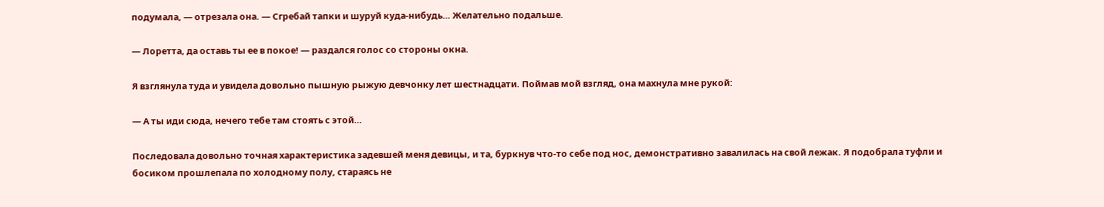подумала, — отрезала она. — Сгребай тапки и шуруй куда-нибудь… Желательно подальше.

— Лоретта, да оставь ты ее в покое! — раздался голос со стороны окна.

Я взглянула туда и увидела довольно пышную рыжую девчонку лет шестнадцати. Поймав мой взгляд, она махнула мне рукой:

— А ты иди сюда, нечего тебе там стоять с этой…

Последовала довольно точная характеристика задевшей меня девицы, и та, буркнув что-то себе под нос, демонстративно завалилась на свой лежак. Я подобрала туфли и босиком прошлепала по холодному полу, стараясь не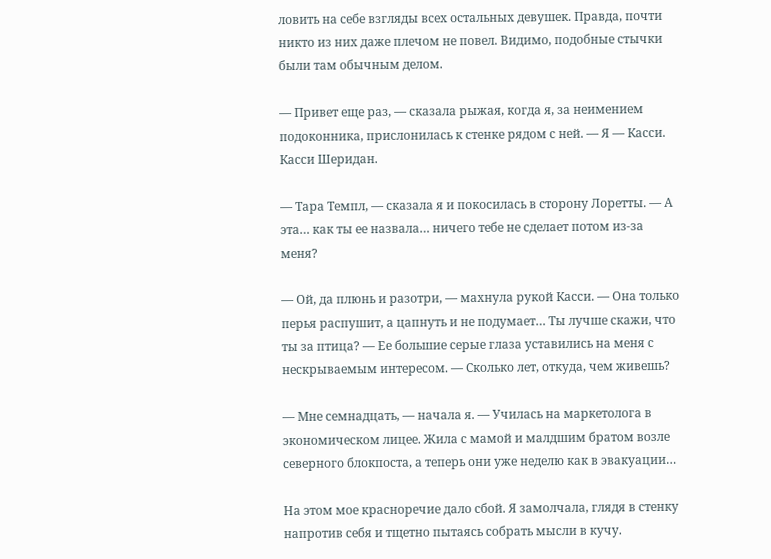ловить на себе взгляды всех остальных девушек. Правда, почти никто из них даже плечом не повел. Видимо, подобные стычки были там обычным делом.

— Привет еще раз, — сказала рыжая, когда я, за неимением подоконника, прислонилась к стенке рядом с ней. — Я — Касси. Касси Шеридан.

— Тара Темпл, — сказала я и покосилась в сторону Лоретты. — А эта… как ты ее назвала… ничего тебе не сделает потом из-за меня?

— Ой, да плюнь и разотри, — махнула рукой Касси. — Она только перья распушит, а цапнуть и не подумает… Ты лучше скажи, что ты за птица? — Ее большие серые глаза уставились на меня с нескрываемым интересом. — Сколько лет, откуда, чем живешь?

— Мне семнадцать, — начала я. — Училась на маркетолога в экономическом лицее. Жила с мамой и малдшим братом возле северного блокпоста, а теперь они уже неделю как в эвакуации…

На этом мое красноречие дало сбой. Я замолчала, глядя в стенку напротив себя и тщетно пытаясь собрать мысли в кучу.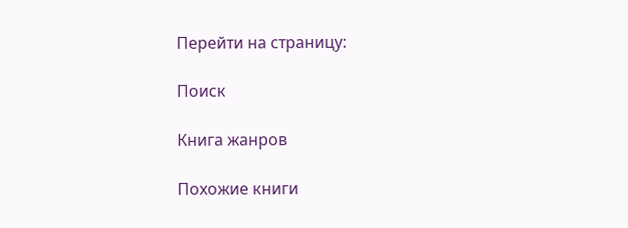Перейти на страницу:

Поиск

Книга жанров

Похожие книги